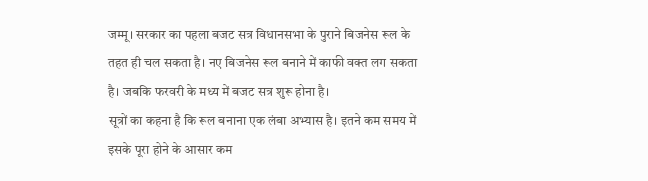जम्मू। सरकार का पहला बजट सत्र विधानसभा के पुराने बिजनेस रूल के तहत ही चल सकता है। नए बिजनेस रूल बनाने में काफी वक्त लग सकता है। जबकि फरवरी के मध्य में बजट सत्र शुरू होना है।
सूत्रों का कहना है कि रूल बनाना एक लंबा अभ्यास है। इतने कम समय में इसके पूरा होने के आसार कम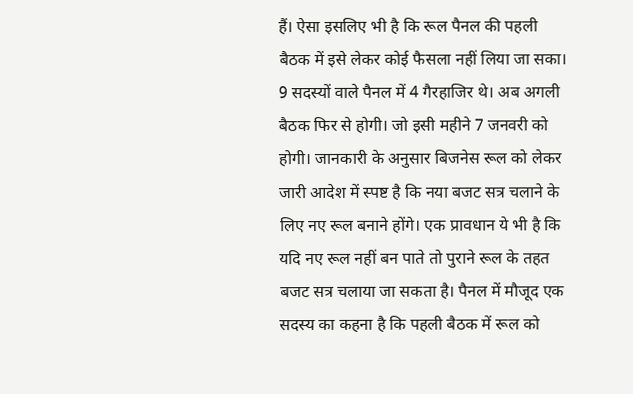हैं। ऐसा इसलिए भी है कि रूल पैनल की पहली बैठक में इसे लेकर कोई फैसला नहीं लिया जा सका। 9 सदस्यों वाले पैनल में 4 गैरहाजिर थे। अब अगली बैठक फिर से होगी। जो इसी महीने 7 जनवरी को होगी। जानकारी के अनुसार बिजनेस रूल को लेकर जारी आदेश में स्पष्ट है कि नया बजट सत्र चलाने के लिए नए रूल बनाने होंगे। एक प्रावधान ये भी है कि यदि नए रूल नहीं बन पाते तो पुराने रूल के तहत बजट सत्र चलाया जा सकता है। पैनल में मौजूद एक सदस्य का कहना है कि पहली बैठक में रूल को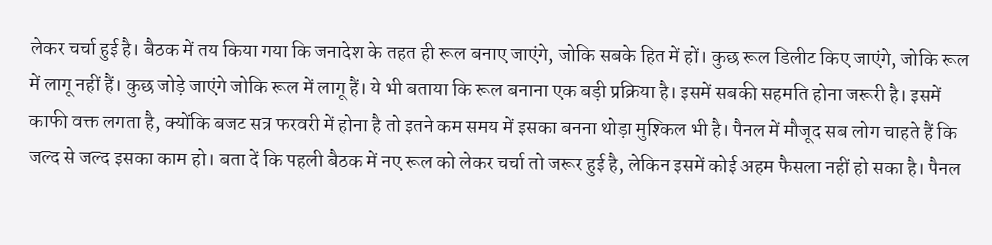लेकर चर्चा हुई है। बैठक में तय किया गया कि जनादेश के तहत ही रूल बनाए जाएंगे, जोकि सबके हित में हों। कुछ रूल डिलीट किए जाएंगे, जोकि रूल में लागू नहीं हैं। कुछ जोड़े जाएंगे जोकि रूल में लागू हैं। ये भी बताया कि रूल बनाना एक बड़ी प्रक्रिया है। इसमें सबकी सहमति होना जरूरी है। इसमें काफी वक्त लगता है, क्योंकि बजट सत्र फरवरी में होना है तो इतने कम समय में इसका बनना थोड़ा मुश्किल भी है। पैनल में मौजूद सब लोग चाहते हैं कि जल्द से जल्द इसका काम हो। बता दें कि पहली बैठक में नए रूल को लेकर चर्चा तो जरूर हुई है, लेकिन इसमें कोई अहम फैसला नहीं हो सका है। पैनल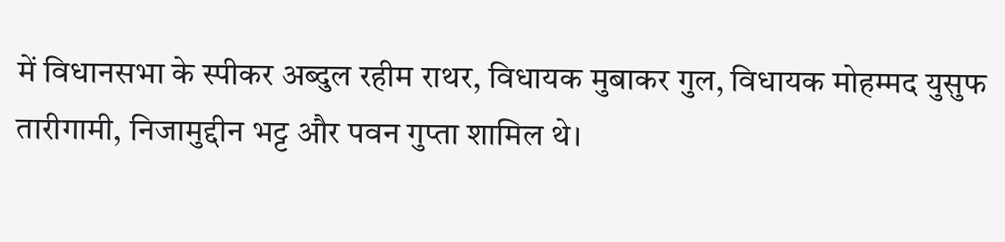में विधानसभा के स्पीकर अब्दुल रहीम राथर, विधायक मुबाकर गुल, विधायक मोहम्मद युसुफ तारीगामी, निजामुद्दीन भट्ट और पवन गुप्ता शामिल थे।